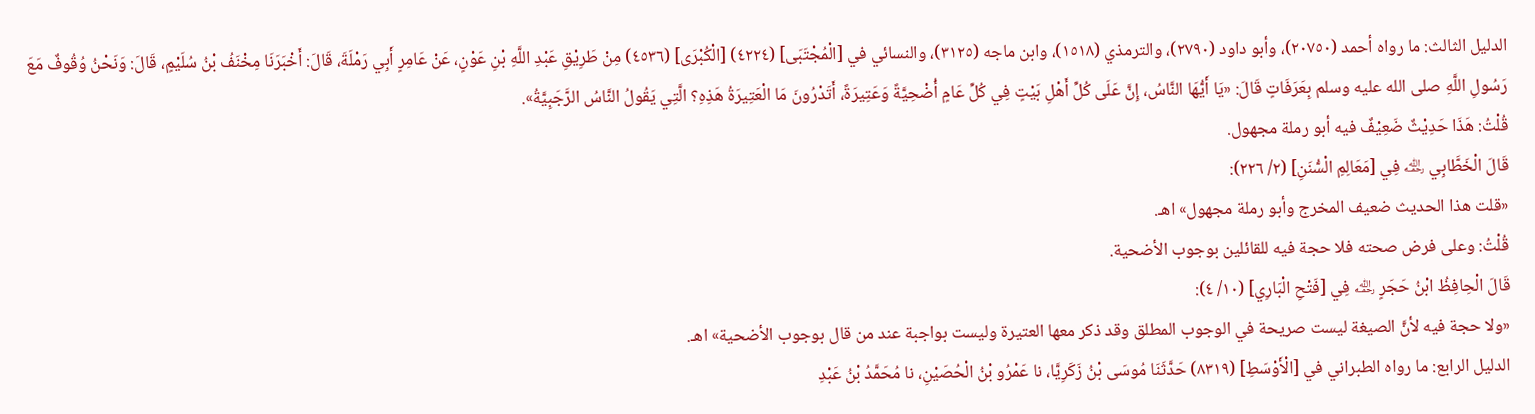الدليل الثالث: ما رواه أحمد (٢٠٧٥٠)، وأبو داود (٢٧٩٠)، والترمذي (١٥١٨)، وابن ماجه (٣١٢٥)، والنسائي في [الْمُجْتَبَى] (٤٢٢٤) [الْكُبْرَى] (٤٥٣٦) مِنْ طَرِيْقِ عَبْدِ اللَّهِ بْنِ عَوْنٍ، عَنْ عَامِرٍ أَبِي رَمْلَةَ، قَالَ: أَخْبَرَنَا مِخْنَفُ بْنُ سُلَيْمٍ، قَالَ: وَنَحْنُ وُقُوفٌ مَعَ رَسُولِ اللَّهِ صلى الله عليه وسلم بِعَرَفَاتٍ قَالَ: «يَا أَيُّهَا النَّاسُ، إِنَّ عَلَى كُلِّ أَهْلِ بَيْتٍ فِي كُلِّ عَامٍ أُضْحِيَّةً وَعَتِيرَةً، أَتَدْرُونَ مَا الْعَتِيرَةُ هَذِهِ؟ الَّتِي يَقُولُ النَّاسُ الرَّجَبِيَّةُ».
قُلْتُ: هَذَا حَدِيْثٌ ضَعِيْفٌ فيه أبو رملة مجهول.
قَالَ الْخَطَّابِي ﵀ فِي [مَعَالِمِ الْسُّنَنِ] (٢/ ٢٢٦):
«قلت هذا الحديث ضعيف المخرج وأبو رملة مجهول» اهـ.
قُلْتُ: وعلى فرض صحته فلا حجة فيه للقائلين بوجوب الأضحية.
قَالَ الْحِافِظُ ابْنُ حَجَرٍ ﵀ فِي [فَتْحِ الْبَارِي] (١٠/ ٤):
«ولا حجة فيه لأنَّ الصيغة ليست صريحة في الوجوب المطلق وقد ذكر معها العتيرة وليست بواجبة عند من قال بوجوب الأضحية» اهـ.
الدليل الرابع: ما رواه الطبراني في [الْأَوْسَطِ] (٨٣١٩) حَدَّثَنَا مُوسَى بْنُ زَكَرِيَّا، نا عَمْرُو بْنُ الْحُصَيْنِ، نا مُحَمَّدُ بْنُ عَبْدِ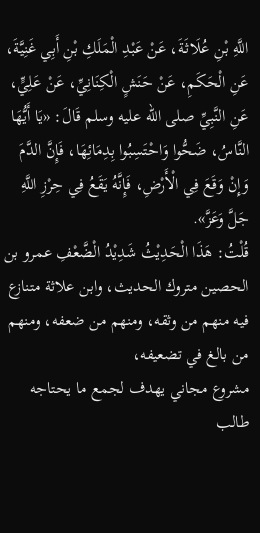اللَّهِ بْنِ عُلَاثَةَ، عَنْ عَبْدِ الْمَلَكِ بْنِ أَبِي غَنِيَّةَ، عَنِ الْحَكَمِ، عَنْ حَنَشٍ الْكِنَانِيِّ، عَنْ عَلِيٍّ، عَنِ النَّبِيِّ صلى الله عليه وسلم قَالَ: «يَا أَيُّهَا النَّاسُ، ضَحُّوا وَاحْتَسِبُوا بِدِمَائِهَا، فَإِنَّ الدَّمَ وَإِنْ وَقَعَ فِي الْأَرْضِ، فَإِنَّهُ يَقَعُ فِي حِرْزِ اللَّهِ جَلَّ وَعَزَّ».
قُلْتُ: هَذَا الْحَدِيْثُ شَدِيْدُ الْضَّعْفِ عمرو بن الحصين متروك الحديث، وابن علاثة متنازع فيه منهم من وثقه، ومنهم من ضعفه، ومنهم من بالغ في تضعيفه،
مشروع مجاني يهدف لجمع ما يحتاجه طالب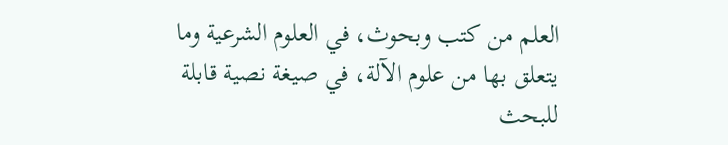العلم من كتب وبحوث، في العلوم الشرعية وما يتعلق بها من علوم الآلة، في صيغة نصية قابلة للبحث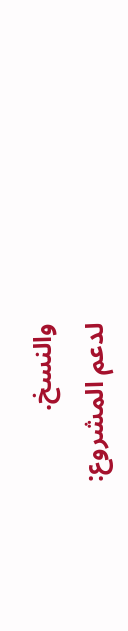والنسخ.
لدعم المشروع: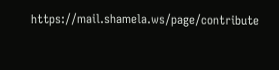https://mail.shamela.ws/page/contribute